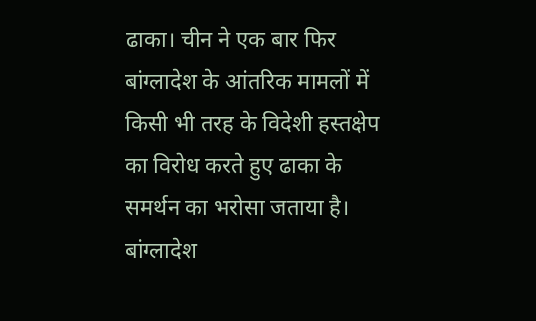ढाका। चीन ने एक बार फिर बांग्लादेश के आंतरिक मामलों में किसी भी तरह के विदेशी हस्तक्षेप का विरोध करते हुए ढाका के समर्थन का भरोसा जताया है। बांग्लादेश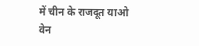में चीन के राजदूत याओ वेन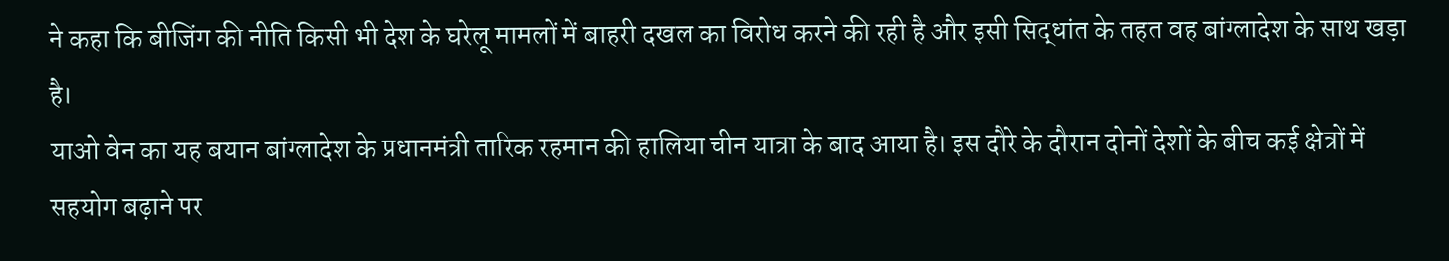ने कहा कि बीजिंग की नीति किसी भी देश के घरेलू मामलों में बाहरी दखल का विरोध करने की रही है और इसी सिद्धांत के तहत वह बांग्लादेश के साथ खड़ा है।
याओ वेन का यह बयान बांग्लादेश के प्रधानमंत्री तारिक रहमान की हालिया चीन यात्रा के बाद आया है। इस दौरे के दौरान दोनों देशों के बीच कई क्षेत्रों में सहयोग बढ़ाने पर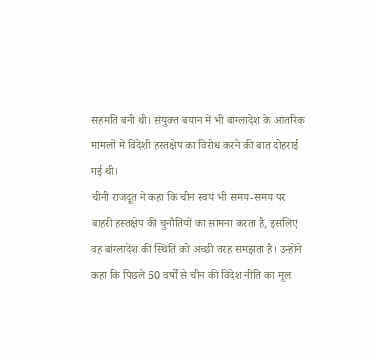सहमति बनी थी। संयुक्त बयान में भी बांग्लादेश के आंतरिक मामलों में विदेशी हस्तक्षेप का विरोध करने की बात दोहराई गई थी।
चीनी राजदूत ने कहा कि चीन स्वयं भी समय-समय पर बाहरी हस्तक्षेप की चुनौतियों का सामना करता है, इसलिए वह बांग्लादेश की स्थिति को अच्छी तरह समझता है। उन्होंने कहा कि पिछले 50 वर्षों से चीन की विदेश नीति का मूल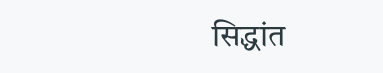सिद्धांत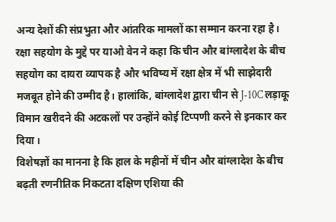अन्य देशों की संप्रभुता और आंतरिक मामलों का सम्मान करना रहा है।
रक्षा सहयोग के मुद्दे पर याओ वेन ने कहा कि चीन और बांग्लादेश के बीच सहयोग का दायरा व्यापक है और भविष्य में रक्षा क्षेत्र में भी साझेदारी मजबूत होने की उम्मीद है। हालांकि, बांग्लादेश द्वारा चीन से J-10C लड़ाकू विमान खरीदने की अटकलों पर उन्होंने कोई टिप्पणी करने से इनकार कर दिया।
विशेषज्ञों का मानना है कि हाल के महीनों में चीन और बांग्लादेश के बीच बढ़ती रणनीतिक निकटता दक्षिण एशिया की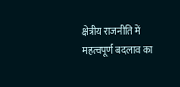क्षेत्रीय राजनीति में महत्वपूर्ण बदलाव का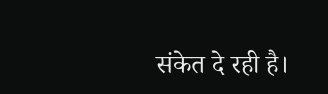संकेत दे रही है।